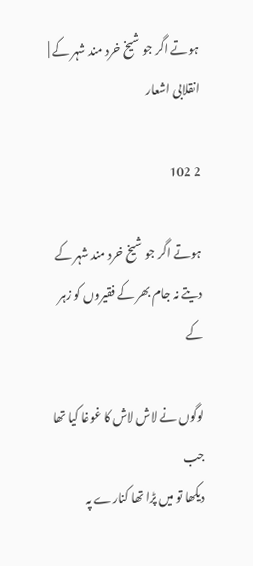ہوتے اگر جو شیخ خرد مند شہر کے | انقلابی اشعار

2 102

ہوتے اگر جو شیخ خرد مند شہر کے
دیتے نہ جام بھر کے فقیروں کو زہر کے

لوگوں نے لاش لاش کا غوغا کیا تھا جب
دیکھا تو میں پڑا تھا کنارے پہ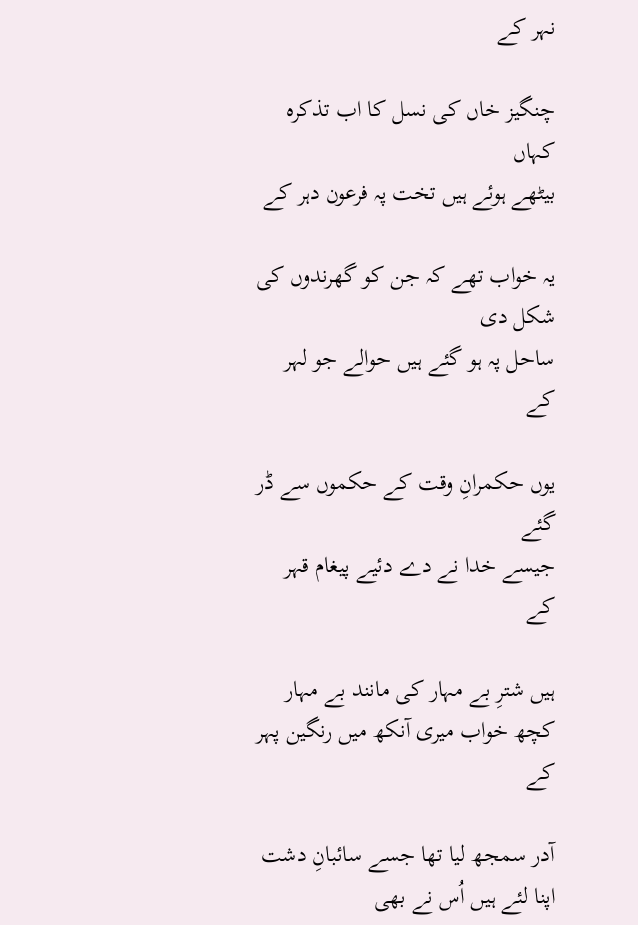نہر کے

چنگیز خاں کی نسل کا اب تذکرہ کہاں
بیٹھے ہوئے ہیں تخت پہ فرعون دہر کے

یہ خواب تھے کہ جن کو گھرندوں کی شکل دی
ساحل پہ ہو گئے ہیں حوالے جو لہر کے

یوں حکمرانِ وقت کے حکموں سے ڈر گئے
جیسے خدا نے دے دئیے پیغام قہر کے

ہیں شترِ بے مہار کی مانند بے مہار
کچھ خواب میری آنکھ میں رنگین پہر کے

آدر سمجھ لیا تھا جسے سائبانِ دشت
اپنا لئے ہیں اُس نے بھی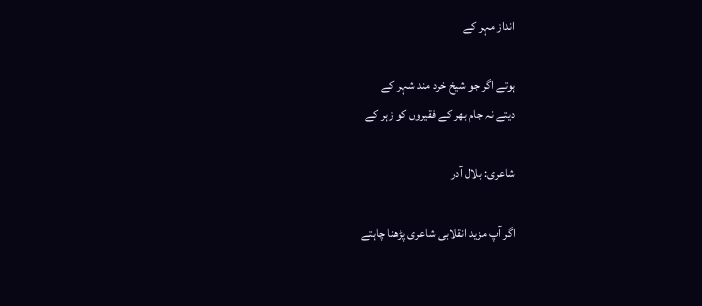انداز مہر کے

ہوتے اگر جو شیخ خرد مند شہر کے
دیتے نہ جام بھر کے فقیروں کو زہر کے

شاعری: بلال آدر

اگر آپ مزید انقلابی شاعری پڑھنا چاہتے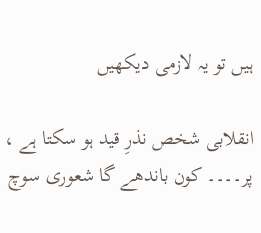ہیں تو یہ لازمی دیکھیں

انقلابی شخص نذرِ قید ہو سکتا ہے ، پر۔۔۔۔ کون باندھے گا شعوری سوچ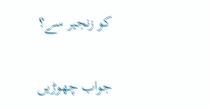کو زنجیر سے؟

جواب چھوڑیں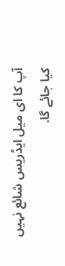آپ کا ای میل ایڈریس شائع نہیں کیا جائے گا.